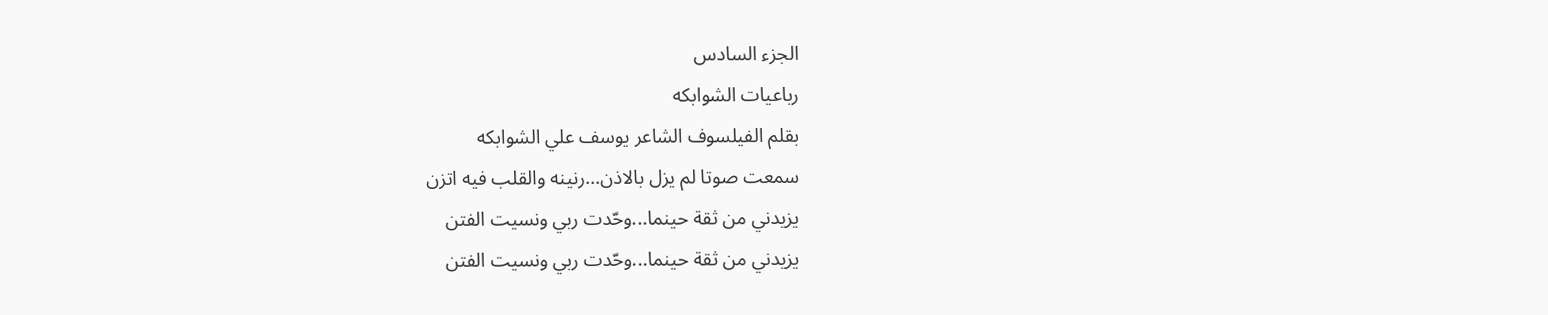الجزء السادس
رباعيات الشوابكه
بقلم الفيلسوف الشاعر يوسف علي الشوابكه
سمعت صوتا لم يزل بالاذن...رنينه والقلب فيه اتزن
يزيدني من ثقة حينما...وحّدت ربي ونسيت الفتن
يزيدني من ثقة حينما...وحّدت ربي ونسيت الفتن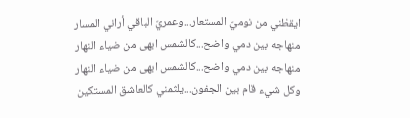ايقظني من نوميّ المستعار...وعمريّ الباقي أراني المسار
منهاجه بين دمي واضح...كالشمس ابهى من ضياء النهار
منهاجه بين دمي واضح...كالشمس ابهى من ضياء النهار
وكل شيء قام بين الجفون...يلثمني كالعاشق المستكين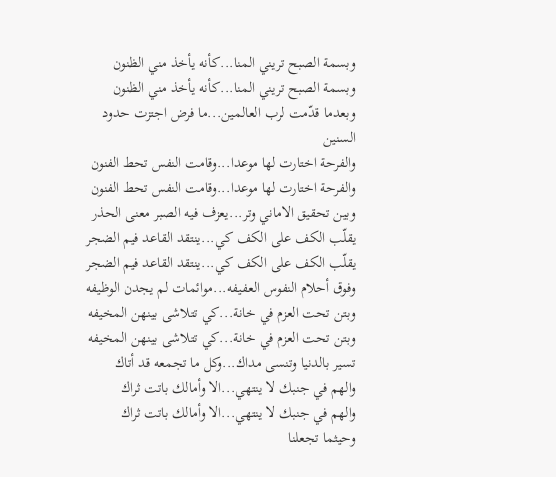وبسمة الصبح تريني المنا...كأنه يأخذ مني الظنون
وبسمة الصبح تريني المنا...كأنه يأخذ مني الظنون
وبعدما قدّمت لرب العالمين...ما فرض اجتزت حدود السنين
والفرحة اختارت لها موعدا...وقامت النفس تحط الفنون
والفرحة اختارت لها موعدا...وقامت النفس تحط الفنون
وبين تحقيق الاماني وتر...يعزف فيه الصبر معنى الحذر
يقلّب الكف على الكف كي...ينتقد القاعد فيم الضجر
يقلّب الكف على الكف كي...ينتقد القاعد فيم الضجر
وفوق أحلام النفوس العفيفه...موائمات لم يجدن الوظيفه
وبتن تحت العزم في خانة...كي تتلاشى بينهن المخيفه
وبتن تحت العزم في خانة...كي تتلاشى بينهن المخيفه
تسير بالدنيا وتنسى مداك...وكل ما تجمعه قد أتاك
والهم في جنبك لا ينتهي...الا وأمالك باتت ثراك
والهم في جنبك لا ينتهي...الا وأمالك باتت ثراك
وحيثما تجعلنا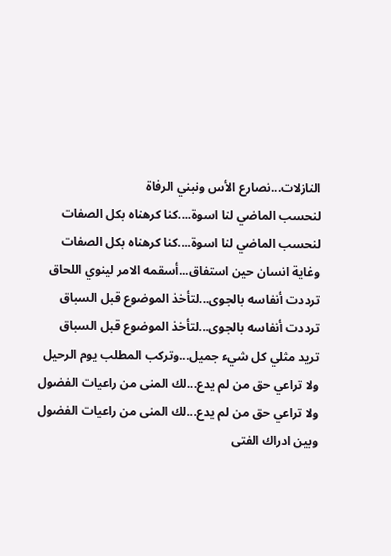النازلات...نصارع الأس ونبني الرفاة
لنحسب الماضي لنا اسوة....كنا كرهناه بكل الصفات
لنحسب الماضي لنا اسوة....كنا كرهناه بكل الصفات
وغاية انسان حين استفاق...أسقمه الامر لينوي اللحاق
ترددت أنفاسه بالجوى...لتأخذ الموضوع قبل السباق
ترددت أنفاسه بالجوى...لتأخذ الموضوع قبل السباق
تريد مثلي كل شيء جميل...وتركب المطلب يوم الرحيل
ولا تراعي حق من لم يدع...لك المنى من راعيات الفضول
ولا تراعي حق من لم يدع...لك المنى من راعيات الفضول
وبين ادراك الفتى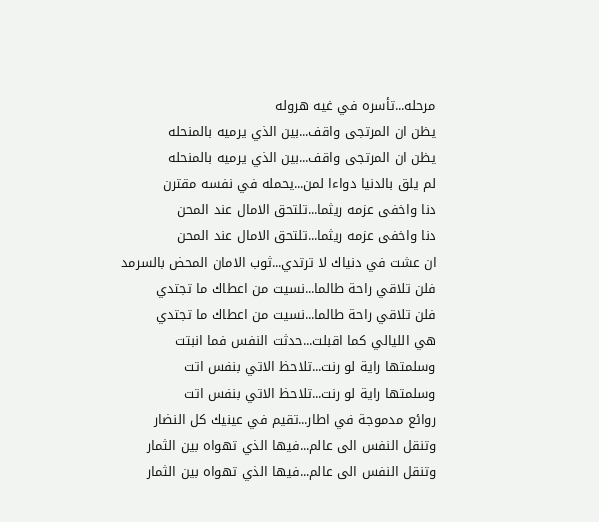مرحله...تأسره في غيه هروله
يظن ان المرتجى واقف...بين الذي يرميه بالمنحله
يظن ان المرتجى واقف...بين الذي يرميه بالمنحله
لم يلق بالدنيا دواءا لمن...يحمله في نفسه مقترن
دنا واخفى عزمه ريثما...تلتحق الامال عند المحن
دنا واخفى عزمه ريثما...تلتحق الامال عند المحن
ان عشت في دنياك لا ترتدي...ثوب الامان المحض بالسرمد
فلن تلاقي راحة طالما...نسيت من اعطاك ما تجتدي
فلن تلاقي راحة طالما...نسيت من اعطاك ما تجتدي
هي الليالي كما اقبلت...حدثت النفس فما انبتت
وسلمتها راية لو رنت...تلاحظ الاتي بنفس اتت
وسلمتها راية لو رنت...تلاحظ الاتي بنفس اتت
روائع مدموجة في اطار...تقيم في عينيك كل النضار
وتنقل النفس الى عالم...فيها الذي تهواه بين الثمار
وتنقل النفس الى عالم...فيها الذي تهواه بين الثمار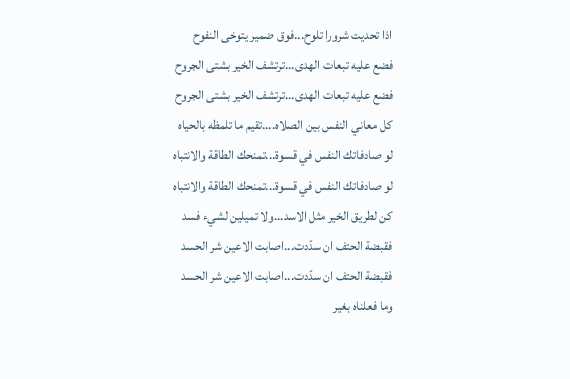اذا تحديت شرورا تلوح...فوق ضمير يتوخى النفوح
فضع عليه تبعات الهدى...ترتشف الخير بشتى الجروح
فضع عليه تبعات الهدى...ترتشف الخير بشتى الجروح
كل معاني النفس بين الصلاه....تقيم ما تلمظه بالحياه
لو صادفاتك النفس في قسوة...تمنحك الطاقة والانتباه
لو صادفاتك النفس في قسوة...تمنحك الطاقة والانتباه
كن لطريق الخير مثل الاسد...ولا تميلين لشيء فسد
فقبضة الحتف ان سدّدت...اصابت الاعين شر الحسد
فقبضة الحتف ان سدّدت...اصابت الاعين شر الحسد
وما فعلناه بغير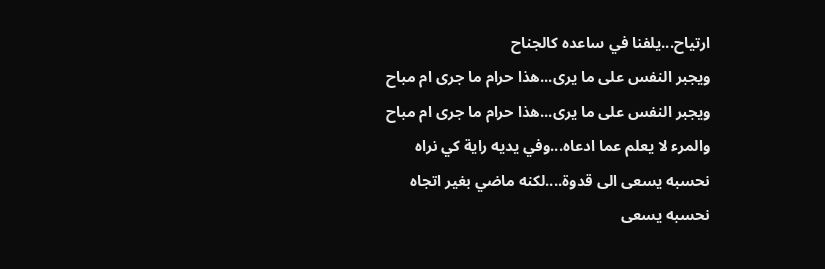ارتياح...يلفنا في ساعده كالجناح
ويجبر النفس على ما يرى...هذا حرام ما جرى ام مباح
ويجبر النفس على ما يرى...هذا حرام ما جرى ام مباح
والمرء لا يعلم عما ادعاه...وفي يديه راية كي نراه
نحسبه يسعى الى قدوة....لكنه ماضي بغير اتجاه
نحسبه يسعى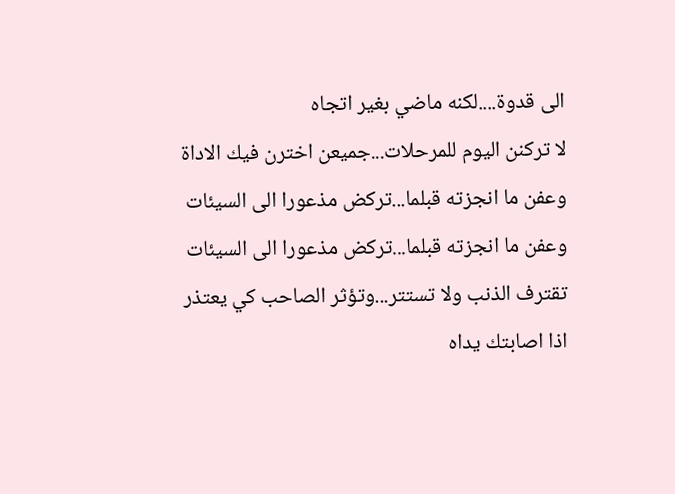الى قدوة....لكنه ماضي بغير اتجاه
لا تركنن اليوم للمرحلات...جميعن اخترن فيك الاداة
وعفن ما انجزته قبلما...تركض مذعورا الى السيئات
وعفن ما انجزته قبلما...تركض مذعورا الى السيئات
تقترف الذنب ولا تستتر...وتؤثر الصاحب كي يعتذر
اذا اصابتك يداه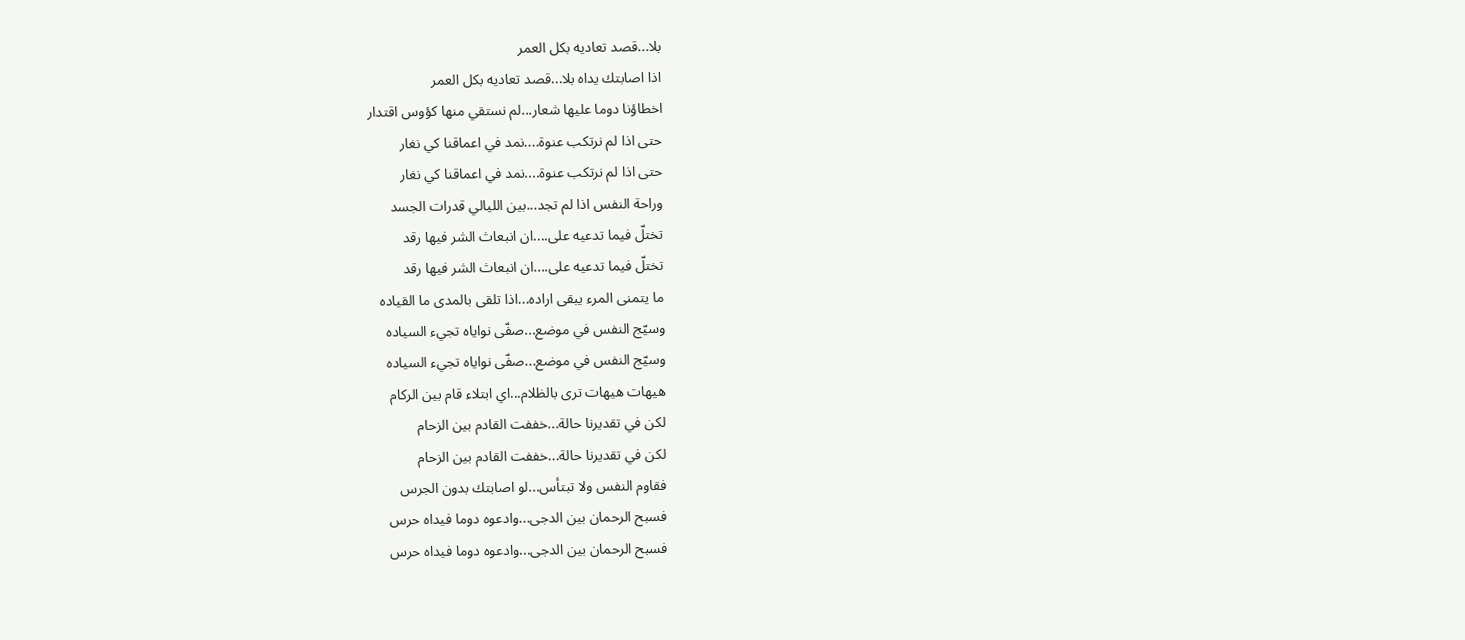بلا...قصد تعاديه بكل العمر
اذا اصابتك يداه بلا...قصد تعاديه بكل العمر
اخطاؤنا دوما عليها شعار...لم نستقي منها كؤوس اقتدار
حتى اذا لم نرتكب عنوة....نمد في اعماقنا كي نغار
حتى اذا لم نرتكب عنوة....نمد في اعماقنا كي نغار
وراحة النفس اذا لم تجد...بين الليالي قدرات الجسد
تختلّ فيما تدعيه على....ان انبعاث الشر فيها رقد
تختلّ فيما تدعيه على....ان انبعاث الشر فيها رقد
ما يتمنى المرء يبقى اراده...اذا تلقى بالمدى ما القياده
وسيّج النفس في موضع...صفّى نواياه تجيء السياده
وسيّج النفس في موضع...صفّى نواياه تجيء السياده
هيهات هيهات ترى بالظلام...اي ابتلاء قام بين الركام
لكن في تقديرنا حالة...خففت القادم بين الزحام
لكن في تقديرنا حالة...خففت القادم بين الزحام
فقاوم النفس ولا تبتأس...لو اصابتك بدون الجرس
فسبح الرحمان بين الدجى...وادعوه دوما فيداه حرس
فسبح الرحمان بين الدجى...وادعوه دوما فيداه حرس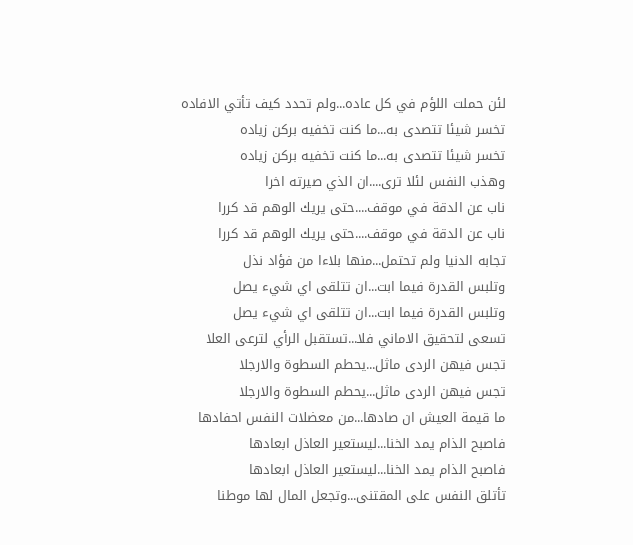لئن حملت اللؤم في كل عاده...ولم تحدد كيف تأتي الافاده
تخسر شيئا تتصدى به...ما كنت تخفيه بركن زياده
تخسر شيئا تتصدى به...ما كنت تخفيه بركن زياده
وهذب النفس لئلا ترى....ان الذي صيرته اخرا
ناب عن الدقة في موقف....حتى يريك الوهم قد كررا
ناب عن الدقة في موقف....حتى يريك الوهم قد كررا
تجابه الدنيا ولم تحتمل...منها بلاءا من فؤاد نذل
وتلبس القدرة فيما ابت...ان تتلقى اي شيء يصل
وتلبس القدرة فيما ابت...ان تتلقى اي شيء يصل
تسعى لتحقيق الاماني فلا...تستقبل الرأي لترعى العلا
تجس فيهن الردى ماثل...يحطم السطوة والارجلا
تجس فيهن الردى ماثل...يحطم السطوة والارجلا
ما قيمة العيش ان صادها...من معضلات النفس احفادها
فاصبح الذام يمد الخنا...ليستعير العاذل ابعادها
فاصبح الذام يمد الخنا...ليستعير العاذل ابعادها
تأتلق النفس على المقتنى...وتجعل المال لها موطنا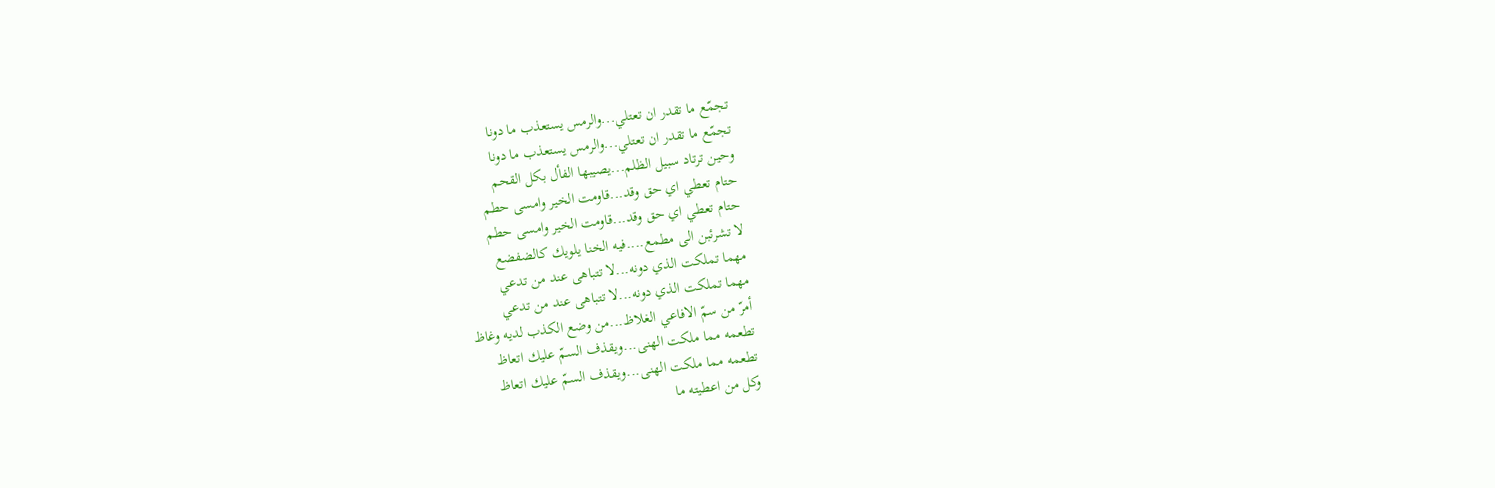تجمّع ما تقدر ان تعتلي...والرمس يستعذب ما دونا
تجمّع ما تقدر ان تعتلي...والرمس يستعذب ما دونا
وحين ترتاد سبيل الظلم...يصيبها الفأل بكل القحم
حتام تعطي اي حق وقد...قاومت الخير وامسى حطم
حتام تعطي اي حق وقد...قاومت الخير وامسى حطم
لا تشرئبن الى مطمع....فيه الخنا يلويك كالضفضع
مهما تملكت الذي دونه...لا تتباهى عند من تدعي
مهما تملكت الذي دونه...لا تتباهى عند من تدعي
أمرّ من سمّ الافاعي الغلاظ...من وضع الكذب لديه وغاظ
تطعمه مما ملكت الهنى...ويقذف السمّ عليك اتعاظ
تطعمه مما ملكت الهنى...ويقذف السمّ عليك اتعاظ
وكل من اعطيته ما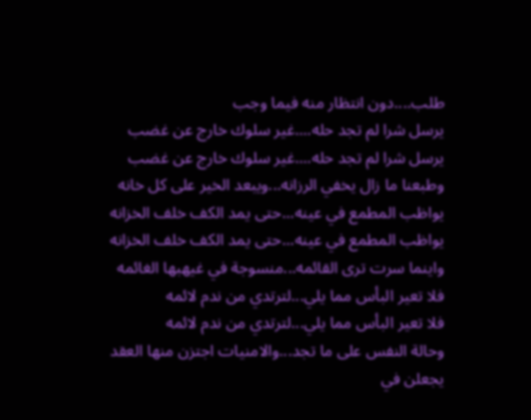طلب....دون انتظار منه فيما وجب
يرسل شرا لم تجد حله....غير سلوك خارج عن غضب
يرسل شرا لم تجد حله....غير سلوك خارج عن غضب
وطبعنا ما زال يخفي الرزانه...ويبعد الخير على كل خانه
يواظب المطمع في عينه...حتى يمد الكف خلف الخزانه
يواظب المطمع في عينه...حتى يمد الكف خلف الخزانه
واينما سرت ترى القائمه...منسوجة في غيهبها الغائمه
فلا تعير البأس مما يلي...لترتدي من ندم لائمه
فلا تعير البأس مما يلي...لترتدي من ندم لائمه
وحالة النفس على ما تجد...والامنيات اجتزن منها العقد
يجعلن في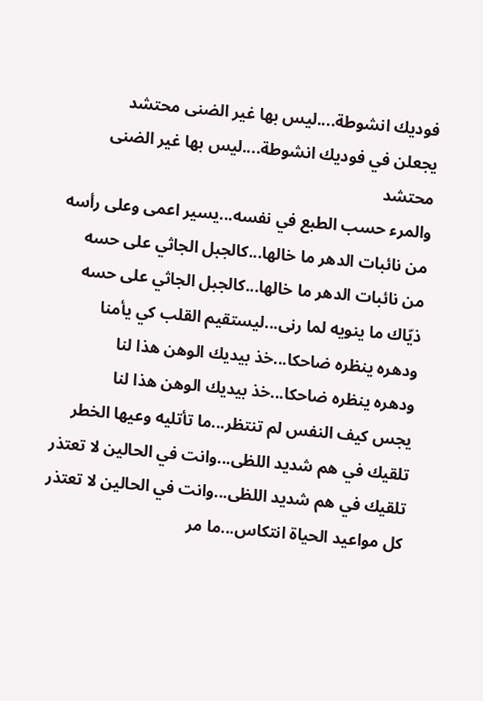فوديك انشوطة....ليس بها غير الضنى محتشد
يجعلن في فوديك انشوطة....ليس بها غير الضنى محتشد
والمرء حسب الطبع في نفسه...يسير اعمى وعلى رأسه
من نائبات الدهر ما خالها...كالجبل الجاثي على حسه
من نائبات الدهر ما خالها...كالجبل الجاثي على حسه
ذيّاك ما ينويه لما رنى...ليستقيم القلب كي يأمنا
ودهره ينظره ضاحكا...خذ بيديك الوهن هذا لنا
ودهره ينظره ضاحكا...خذ بيديك الوهن هذا لنا
يجس كيف النفس لم تنتظر...ما تأتليه وعيها الخطر
تلقيك في هم شديد اللظى...وانت في الحالين لا تعتذر
تلقيك في هم شديد اللظى...وانت في الحالين لا تعتذر
كل مواعيد الحياة انتكاس...ما مر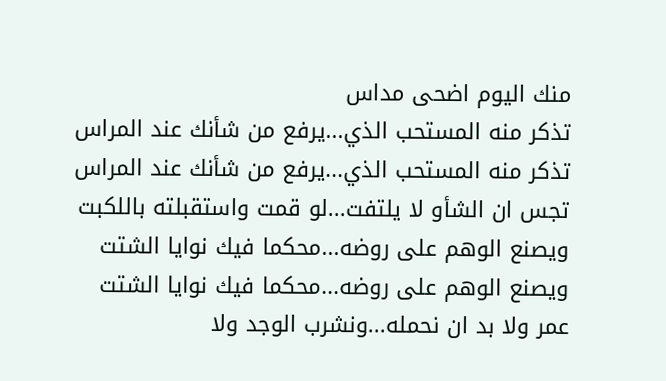منك اليوم اضحى مداس
تذكر منه المستحب الذي...يرفع من شأنك عند المراس
تذكر منه المستحب الذي...يرفع من شأنك عند المراس
تجس ان الشأو لا يلتفت...لو قمت واستقبلته باللكبت
ويصنع الوهم على روضه...محكما فيك نوايا الشتت
ويصنع الوهم على روضه...محكما فيك نوايا الشتت
عمر ولا بد ان نحمله...ونشرب الوجد ولا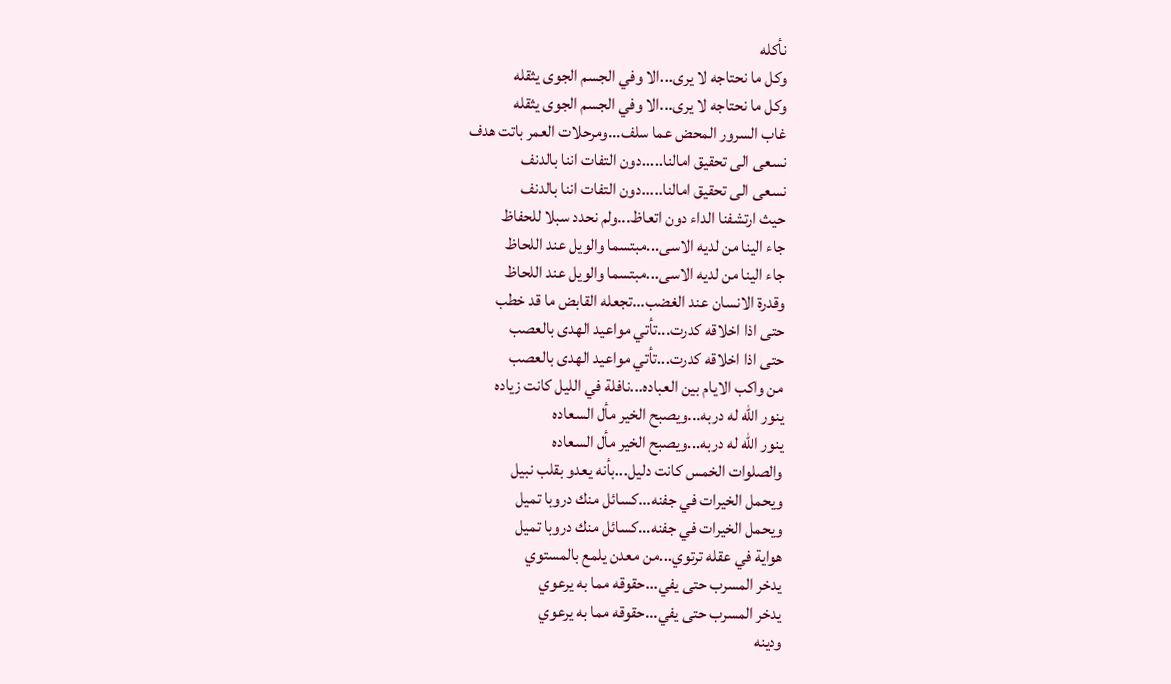نأكله
وكل ما نحتاجه لا يرى...الا وفي الجسم الجوى يثقله
وكل ما نحتاجه لا يرى...الا وفي الجسم الجوى يثقله
غاب السرور المحض عما سلف...ومرحلات العمر باتت هدف
نسعى الى تحقيق امالنا.....دون التفات اننا بالدنف
نسعى الى تحقيق امالنا.....دون التفات اننا بالدنف
حيث ارتشفنا الداء دون اتعاظ...ولم نحدد سبلا للحفاظ
جاء الينا من لديه الاسى...مبتسما والويل عند اللحاظ
جاء الينا من لديه الاسى...مبتسما والويل عند اللحاظ
وقدرة الانسان عند الغضب...تجعله القابض ما قد خطب
حتى اذا اخلاقه كدرت...تأتي مواعيد الهدى بالعصب
حتى اذا اخلاقه كدرت...تأتي مواعيد الهدى بالعصب
من واكب الايام بين العباده...نافلة في الليل كانت زياده
ينور الله له دربه...ويصبح الخير مأل السعاده
ينور الله له دربه...ويصبح الخير مأل السعاده
والصلوات الخمس كانت دليل...بأنه يعدو بقلب نبيل
ويحمل الخيرات في جفنه...كسائل منك دروبا تميل
ويحمل الخيرات في جفنه...كسائل منك دروبا تميل
هواية في عقله ترتوي...من معدن يلمع بالمستوي
يدخر المسرب حتى يفي...حقوقه مما به يرعوي
يدخر المسرب حتى يفي...حقوقه مما به يرعوي
ودينه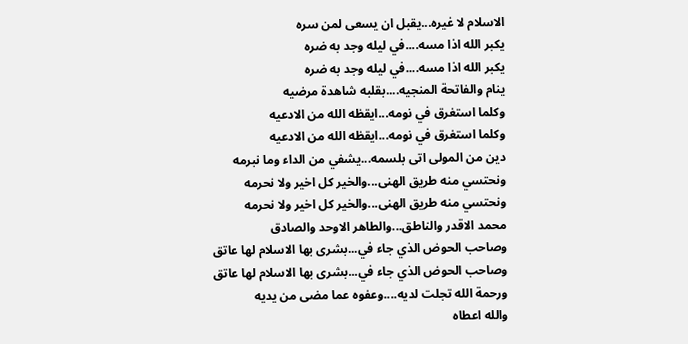الاسلام لا غيره...يقبل ان يسعى لمن سره
يكبر الله اذا مسه....في ليله وجد به ضره
يكبر الله اذا مسه....في ليله وجد به ضره
ينام والفاتحة المنجيه....بقلبه شاهدة مرضيه
وكلما استغرق في نومه...ايقظه الله من الادعيه
وكلما استغرق في نومه...ايقظه الله من الادعيه
دين من المولى اتى بلسمه...يشفي من الداء وما نبرمه
ونحتسي منه طريق الهنى...والخير كل اخير ولا نحرمه
ونحتسي منه طريق الهنى...والخير كل اخير ولا نحرمه
محمد الاقدر والناطق...والطاهر الاوحد والصادق
وصاحب الحوض الذي جاء في...بشرى بها الاسلام لها عاتق
وصاحب الحوض الذي جاء في...بشرى بها الاسلام لها عاتق
ورحمة الله تجلت لديه....وعفوه عما مضى من يديه
والله اعطاه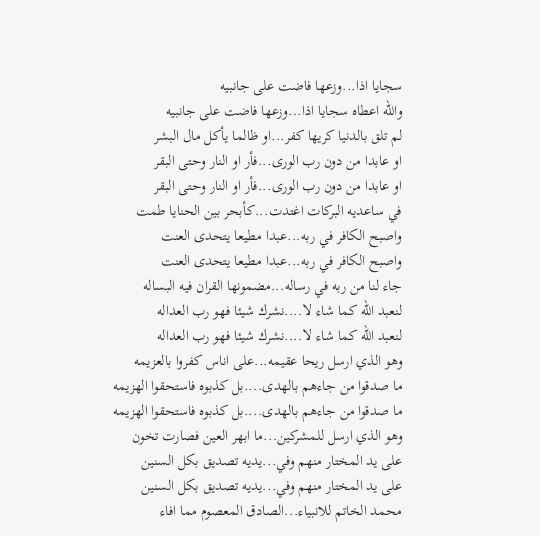سجايا اذا...وزعها فاضت على جانبيه
والله اعطاه سجايا اذا...وزعها فاضت على جانبيه
لم تلق بالدنيا كريها كفر...او ظالما يأكل مال البشر
او عابدا من دون رب الورى...فأر او النار وحتى البقر
او عابدا من دون رب الورى...فأر او النار وحتى البقر
في ساعديه البركات اغتدت...كأبحر بين الحنايا طمت
واصبح الكافر في ربه...عبدا مطيعا يتحدى العنت
واصبح الكافر في ربه...عبدا مطيعا يتحدى العنت
جاء لنا من ربه في رساله...مضمونها القران فيه البساله
لنعبد الله كما شاء لا....نشرك شيئا فهو رب العداله
لنعبد الله كما شاء لا....نشرك شيئا فهو رب العداله
وهو الذي ارسل ريحا عقيمه...على اناس كفروا بالعزيمه
ما صدقوا من جاءهم بالهدى....بل كذبوه فاستحقوا الهزيمه
ما صدقوا من جاءهم بالهدى....بل كذبوه فاستحقوا الهزيمه
وهو الذي ارسل للمشركين...ما ابهر العين فصارت تخون
على يد المختار منهم وفي...يديه تصديق بكل السنين
على يد المختار منهم وفي...يديه تصديق بكل السنين
محمد الخاتم للانبياء...الصادق المعصوم مما افاء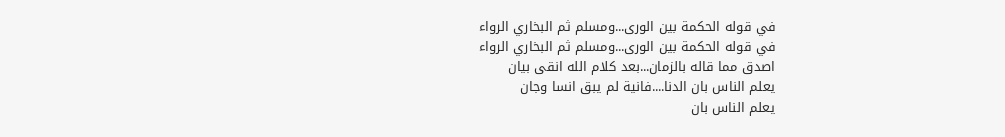في قوله الحكمة بين الورى...ومسلم ثم البخاري الرواء
في قوله الحكمة بين الورى...ومسلم ثم البخاري الرواء
اصدق مما قاله بالزمان...بعد كلام الله انقى بيان
يعلم الناس بان الدنا....فانية لم يبق انسا وجان
يعلم الناس بان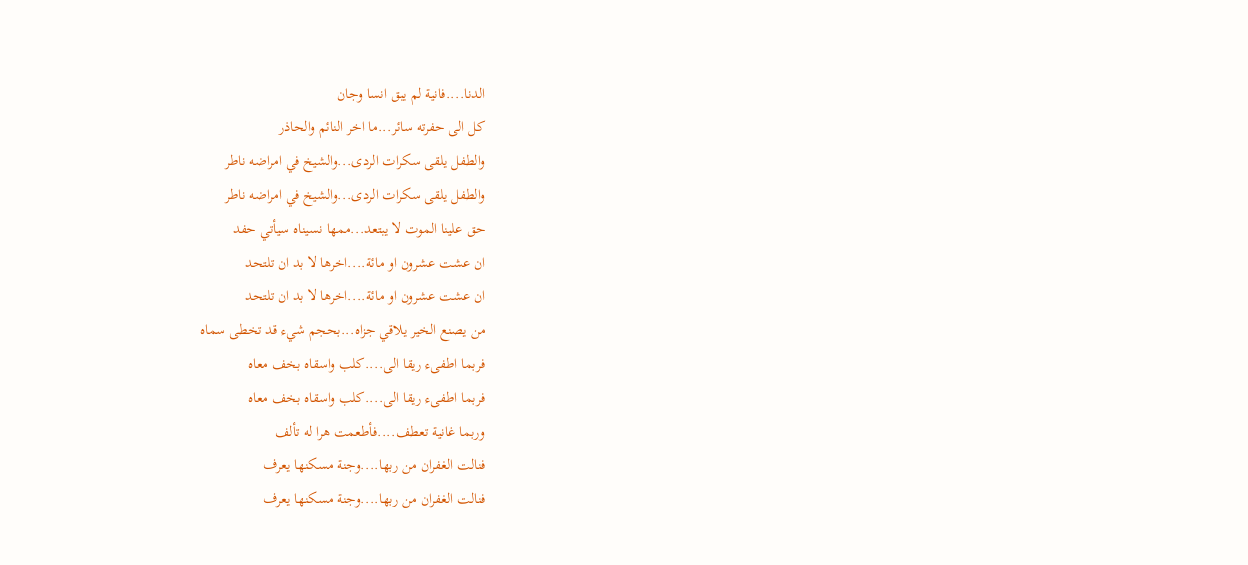الدنا....فانية لم يبق انسا وجان
كل الى حفرته سائر...ما اخر النائم والحاذر
والطفل يلقى سكرات الردى...والشيخ في امراضه ناطر
والطفل يلقى سكرات الردى...والشيخ في امراضه ناطر
حق علينا الموت لا يبتعد...ممها نسيناه سيأتي حفد
ان عشت عشرون او مائة....اخرها لا بد ان تلتحد
ان عشت عشرون او مائة....اخرها لا بد ان تلتحد
من يصنع الخير يلاقي جزاه...بحجم شيء قد تخطى سماه
فربما اطفىء ريقا الى....كلب واسقاه بخف معاه
فربما اطفىء ريقا الى....كلب واسقاه بخف معاه
وربما غانية تعطف....فأطعمت هرا له تألف
فنالت الغفران من ربها....وجنة مسكنها يعرف
فنالت الغفران من ربها....وجنة مسكنها يعرف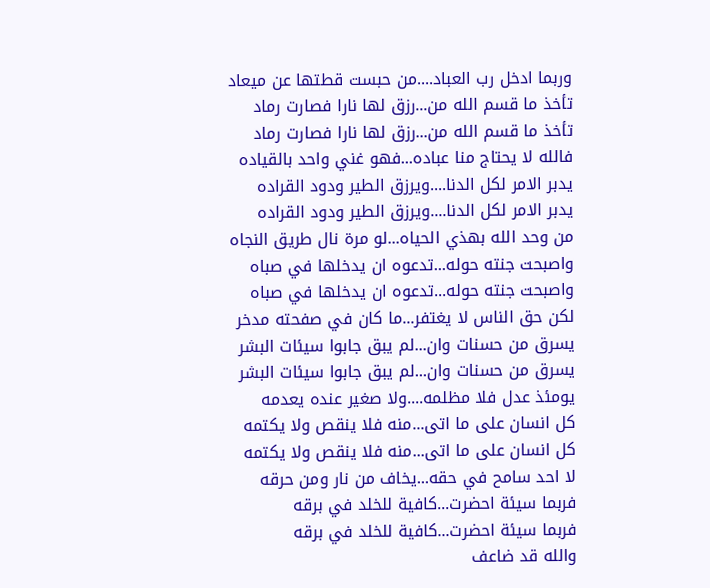وربما ادخل رب العباد....من حبست قطتها عن ميعاد
تأخذ ما قسم الله من...رزق لها نارا فصارت رماد
تأخذ ما قسم الله من...رزق لها نارا فصارت رماد
فالله لا يحتاج منا عباده...فهو غني واحد بالقياده
يدبر الامر لكل الدنا....ويرزق الطير ودود القراده
يدبر الامر لكل الدنا....ويرزق الطير ودود القراده
من وحد الله بهذي الحياه...لو مرة نال طريق النجاه
واصبحت جنته حوله...تدعوه ان يدخلها في صباه
واصبحت جنته حوله...تدعوه ان يدخلها في صباه
لكن حق الناس لا يغتفر...ما كان في صفحته مدخر
يسرق من حسنات وان...لم يبق جابوا سيئات البشر
يسرق من حسنات وان...لم يبق جابوا سيئات البشر
يومئذ عدل فلا مظلمه....ولا صغير عنده يعدمه
كل انسان على ما اتى...منه فلا ينقص ولا يكتمه
كل انسان على ما اتى...منه فلا ينقص ولا يكتمه
لا احد سامح في حقه...يخاف من نار ومن حرقه
فربما سيئة احضرت...كافية للخلد في برقه
فربما سيئة احضرت...كافية للخلد في برقه
والله قد ضاعف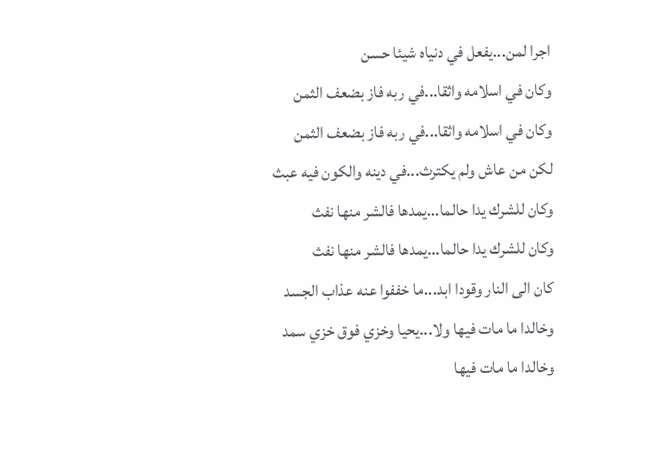اجرا لمن...يفعل في دنياه شيئا حسن
وكان في اسلامه واثقا...في ربه فاز بضعف الثمن
وكان في اسلامه واثقا...في ربه فاز بضعف الثمن
لكن من عاش ولم يكترث...في دينه والكون فيه عبث
وكان للشرك يدا حالما...يمدها فالشر منها نفث
وكان للشرك يدا حالما...يمدها فالشر منها نفث
كان الى النار وقودا ابد...ما خففوا عنه عذاب الجسد
وخالدا ما مات فيها ولا...يحيا وخزي فوق خزي سمد
وخالدا ما مات فيها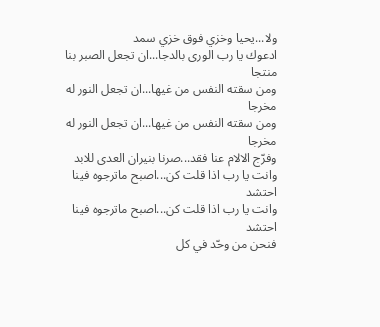ولا...يحيا وخزي فوق خزي سمد
ادعوك يا رب الورى بالدجا...ان تجعل الصبر بنا منتجا
ومن سقته النفس من غيها...ان تجعل النور له مخرجا
ومن سقته النفس من غيها...ان تجعل النور له مخرجا
وفرّج الالام عنا فقد...صرنا بنيران العدى للابد
وانت يا رب اذا قلت كن...اصبح ماترجوه فينا احتشد
وانت يا رب اذا قلت كن...اصبح ماترجوه فينا احتشد
فنحن من وحّد في كل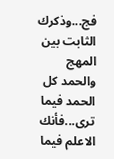فج...وذكرك الثابت بين المهج
والحمد كل الحمد فيما ترى...فأنك الاعلم فيما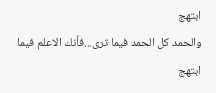ابتهج
والحمد كل الحمد فيما ترى...فأنك الاعلم فيما ابتهج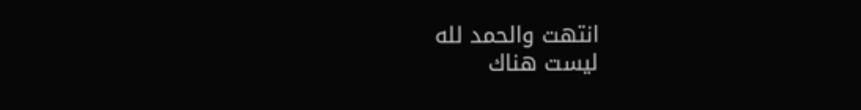انتهت والحمد لله
ليست هناك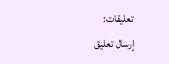تعليقات:
إرسال تعليق